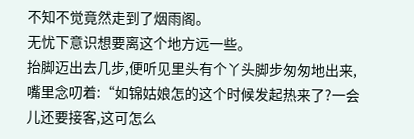不知不觉竟然走到了烟雨阁。
无忧下意识想要离这个地方远一些。
抬脚迈出去几步,便听见里头有个丫头脚步匆匆地出来,嘴里念叨着:“如锦姑娘怎的这个时候发起热来了?一会儿还要接客,这可怎么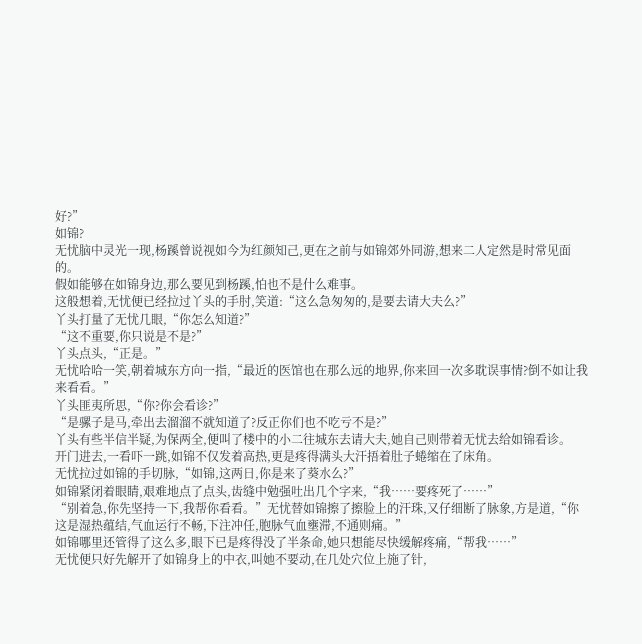好?”
如锦?
无忧脑中灵光一现,杨蹊曾说视如今为红颜知己,更在之前与如锦郊外同游,想来二人定然是时常见面的。
假如能够在如锦身边,那么要见到杨蹊,怕也不是什么难事。
这般想着,无忧便已经拉过丫头的手肘,笑道:“这么急匆匆的,是要去请大夫么?”
丫头打量了无忧几眼,“你怎么知道?”
“这不重要,你只说是不是?”
丫头点头,“正是。”
无忧哈哈一笑,朝着城东方向一指,“最近的医馆也在那么远的地界,你来回一次多耽误事情?倒不如让我来看看。”
丫头匪夷所思,“你?你会看诊?”
“是骡子是马,牵出去溜溜不就知道了?反正你们也不吃亏不是?”
丫头有些半信半疑,为保两全,便叫了楼中的小二往城东去请大夫,她自己则带着无忧去给如锦看诊。
开门进去,一看吓一跳,如锦不仅发着高热,更是疼得满头大汗捂着肚子蜷缩在了床角。
无忧拉过如锦的手切脉,“如锦,这两日,你是来了葵水么?”
如锦紧闭着眼睛,艰难地点了点头,齿缝中勉强吐出几个字来,“我……要疼死了……”
“别着急,你先坚持一下,我帮你看看。”无忧替如锦擦了擦脸上的汗珠,又仔细断了脉象,方是道,“你这是湿热蕴结,气血运行不畅,下注冲任,胞脉气血壅滞,不通则痛。”
如锦哪里还管得了这么多,眼下已是疼得没了半条命,她只想能尽快缓解疼痛,“帮我……”
无忧便只好先解开了如锦身上的中衣,叫她不要动,在几处穴位上施了针,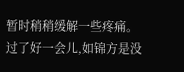暂时稍稍缓解一些疼痛。
过了好一会儿,如锦方是没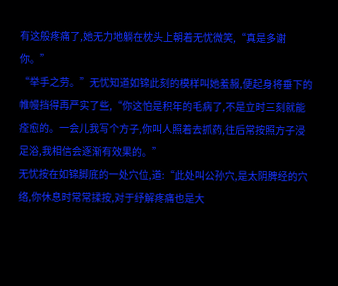有这般疼痛了,她无力地躺在枕头上朝着无忧微笑,“真是多谢你。”
“举手之劳。”无忧知道如锦此刻的模样叫她羞赧,便起身将垂下的帷幔挡得再严实了些,“你这怕是积年的毛病了,不是立时三刻就能痊愈的。一会儿我写个方子,你叫人照着去抓药,往后常按照方子浸足浴,我相信会逐渐有效果的。”
无忧按在如锦脚底的一处穴位,道:“此处叫公孙穴,是太阴脾经的穴络,你休息时常常揉按,对于纾解疼痛也是大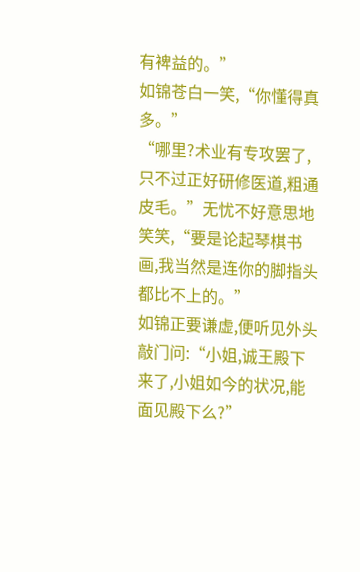有裨益的。”
如锦苍白一笑,“你懂得真多。”
“哪里?术业有专攻罢了,只不过正好研修医道,粗通皮毛。”无忧不好意思地笑笑,“要是论起琴棋书画,我当然是连你的脚指头都比不上的。”
如锦正要谦虚,便听见外头敲门问:“小姐,诚王殿下来了,小姐如今的状况,能面见殿下么?”